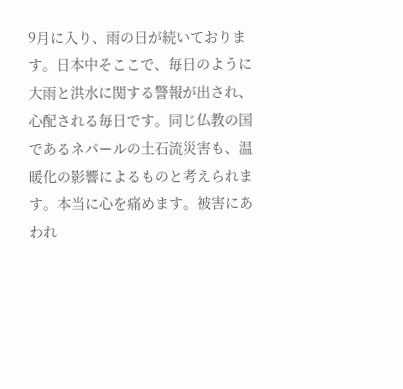9月に入り、雨の日が続いております。日本中そここで、毎日のように大雨と洪水に関する警報が出され、心配される毎日です。同じ仏教の国であるネパールの土石流災害も、温暖化の影響によるものと考えられます。本当に心を痛めます。被害にあわれ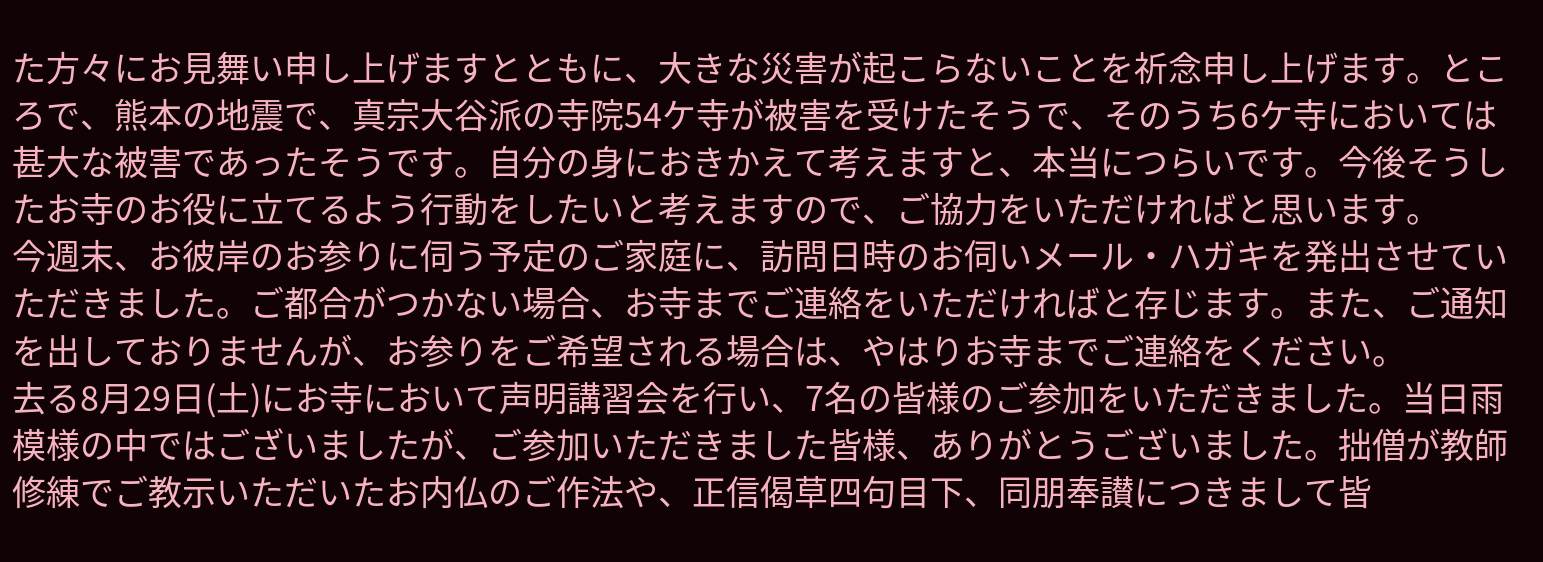た方々にお見舞い申し上げますとともに、大きな災害が起こらないことを祈念申し上げます。ところで、熊本の地震で、真宗大谷派の寺院54ケ寺が被害を受けたそうで、そのうち6ケ寺においては甚大な被害であったそうです。自分の身におきかえて考えますと、本当につらいです。今後そうしたお寺のお役に立てるよう行動をしたいと考えますので、ご協力をいただければと思います。
今週末、お彼岸のお参りに伺う予定のご家庭に、訪問日時のお伺いメール・ハガキを発出させていただきました。ご都合がつかない場合、お寺までご連絡をいただければと存じます。また、ご通知を出しておりませんが、お参りをご希望される場合は、やはりお寺までご連絡をください。
去る8月29日(土)にお寺において声明講習会を行い、7名の皆様のご参加をいただきました。当日雨模様の中ではございましたが、ご参加いただきました皆様、ありがとうございました。拙僧が教師修練でご教示いただいたお内仏のご作法や、正信偈草四句目下、同朋奉讃につきまして皆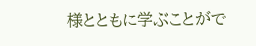様とともに学ぶことがで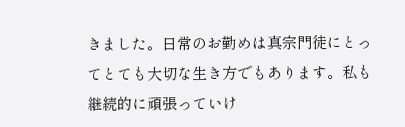きました。日常のお勤めは真宗門徒にとってとても大切な生き方でもあります。私も継続的に頑張っていけ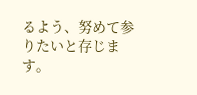るよう、努めて参りたいと存じます。